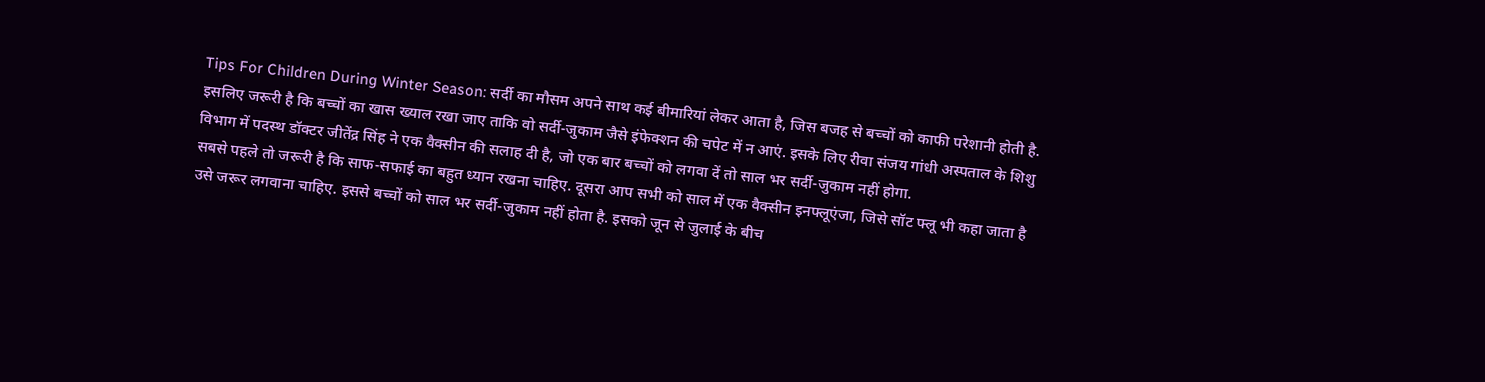Tips For Children During Winter Season: सर्दी का मौसम अपने साथ कई बीमारियां लेकर आता है, जिस बजह से बच्चों को काफी परेशानी होती है. इसलिए जरूरी है कि बच्चों का खास ख्याल रखा जाए ताकि वो सर्दी-जुकाम जैसे इंफेक्शन की चपेट में न आएं. इसके लिए रीवा संजय गांधी अस्पताल के शिशु विभाग में पदस्थ डॉक्टर जीतेंद्र सिंह ने एक वैक्सीन की सलाह दी है, जो एक बार बच्चों को लगवा दें तो साल भर सर्दी-जुकाम नहीं होगा.
सबसे पहले तो जरूरी है कि साफ-सफाई का बहुत ध्यान रखना चाहिए. दूसरा आप सभी को साल में एक वैक्सीन इनफ्लूएंजा, जिसे सॉट फ्लू भी कहा जाता है उसे जरूर लगवाना चाहिए. इससे बच्चों को साल भर सर्दी-जुकाम नहीं होता है. इसको जून से जुलाई के बीच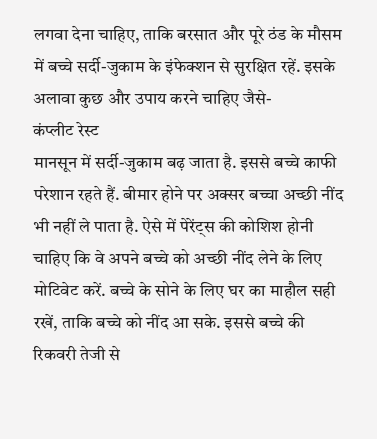लगवा देना चाहिए, ताकि बरसात और पूरे ठंड के मौसम में बच्चे सर्दी-जुकाम के इंफेक्शन से सुरक्षित रहें. इसके अलावा कुछ और उपाय करने चाहिए जैसे-
कंप्लीट रेस्ट
मानसून में सर्दी-जुकाम बढ़ जाता है. इससे बच्चे काफी परेशान रहते हैं. बीमार होने पर अक्सर बच्चा अच्छी नींद भी नहीं ले पाता है. ऐसे में पेरेंट्स की कोशिश होनी चाहिए कि वे अपने बच्चे को अच्छी नींद लेने के लिए मोटिवेट करें. बच्चे के सोने के लिए घर का माहौल सही रखें, ताकि बच्चे को नींद आ सके. इससे बच्चे की रिकवरी तेजी से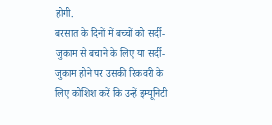होगी.
बरसात के दिनों में बच्चों को सर्दी-जुकाम से बचाने के लिए या सर्दी-जुकाम होने पर उसकी रिकवरी के लिए कोशिश करें कि उन्हें इम्यूनिटी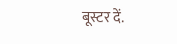बूस्टर दें.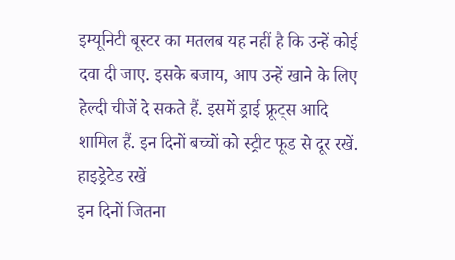इम्यूनिटी बूस्टर का मतलब यह नहीं है कि उन्हें कोई दवा दी जाए. इसके बजाय, आप उन्हें खाने के लिए हेल्दी चीजें दे सकते हैं. इसमें ड्राई फ्रूट्स आदि शामिल हैं. इन दिनों बच्चों को स्ट्रीट फूड से दूर रखें.
हाइड्रेटेड रखें
इन दिनों जितना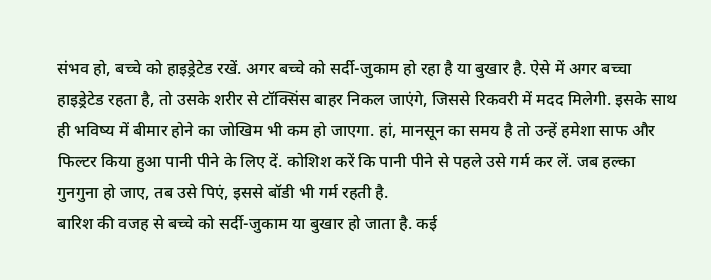संभव हो, बच्चे को हाइड्रेटेड रखें. अगर बच्चे को सर्दी-जुकाम हो रहा है या बुखार है. ऐसे में अगर बच्चा हाइड्रेटेड रहता है, तो उसके शरीर से टॉक्सिंस बाहर निकल जाएंगे, जिससे रिकवरी में मदद मिलेगी. इसके साथ ही भविष्य में बीमार होने का जोखिम भी कम हो जाएगा. हां, मानसून का समय है तो उन्हें हमेशा साफ और फिल्टर किया हुआ पानी पीने के लिए दें. कोशिश करें कि पानी पीने से पहले उसे गर्म कर लें. जब हल्का गुनगुना हो जाए, तब उसे पिएं, इससे बॉडी भी गर्म रहती है.
बारिश की वजह से बच्चे को सर्दी-जुकाम या बुखार हो जाता है. कई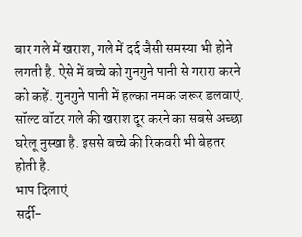बार गले में खराश, गले में दर्द जैसी समस्या भी होने लगती है. ऐसे में बच्चे को गुनगुने पानी से गरारा करने को कहें. गुनगुने पानी में हल्का नमक जरूर डलवाएं. सॉल्ट वॉटर गले की खराश दूर करने का सबसे अच्छा घरेलू नुस्खा है. इससे बच्चे की रिकवरी भी बेहतर होती है.
भाप दिलाएं
सर्दी-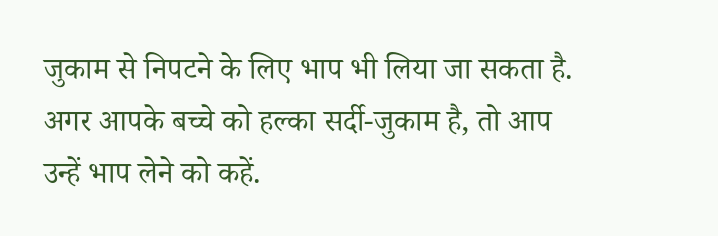जुकाम से निपटने के लिए भाप भी लिया जा सकता है. अगर आपके बच्चे को हल्का सर्दी-जुकाम है, तो आप उन्हें भाप लेने को कहें.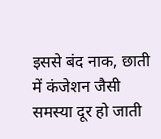इससे बंद नाक, छाती में कंजेशन जैसी समस्या दूर हो जाती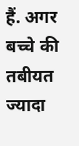हैं. अगर बच्चे की तबीयत ज्यादा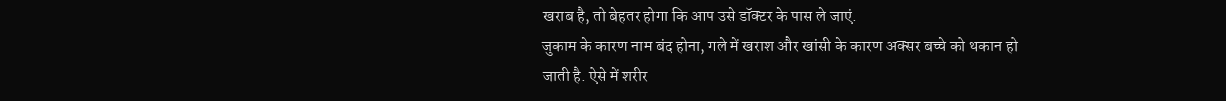खराब है, तो बेहतर होगा कि आप उसे डॉक्टर के पास ले जाएं.
जुकाम के कारण नाम बंद होना, गले में खराश और खांसी के कारण अक्सर बच्चे को थकान हो जाती है. ऐसे में शरीर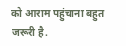को आराम पहुंचाना बहुत जरूरी है.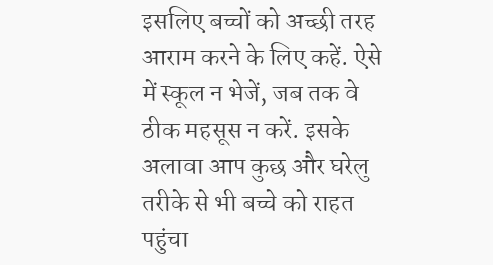इसलिए बच्चों को अच्छी तरह आराम करने के लिए कहें. ऐसे में स्कूल न भेजें, जब तक वे ठीक महसूस न करें. इसके अलावा आप कुछ और घरेलु तरीके से भी बच्चे को राहत पहुंचा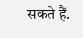सकते हैं.